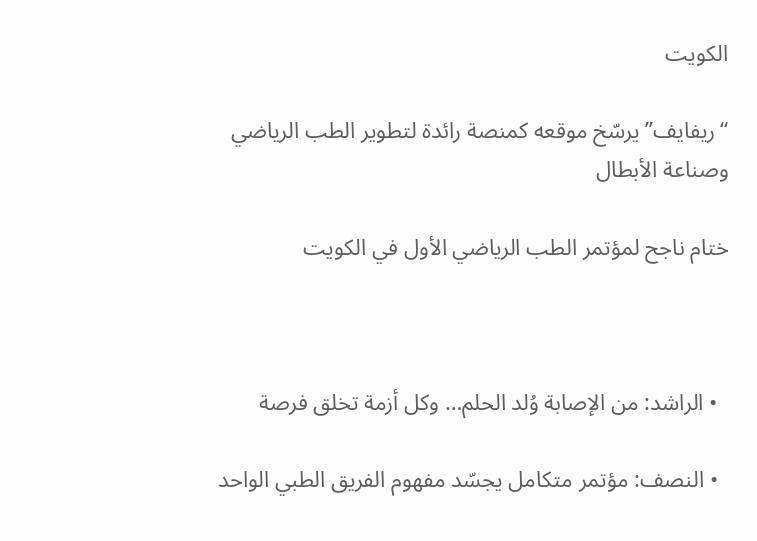الكويت

“ريفايف” يرسّخ موقعه كمنصة رائدة لتطوير الطب الرياضي وصناعة الأبطال

ختام ناجح لمؤتمر الطب الرياضي الأول في الكويت



  • الراشد: من الإصابة وُلد الحلم… وكل أزمة تخلق فرصة

  • النصف: مؤتمر متكامل يجسّد مفهوم الفريق الطبي الواحد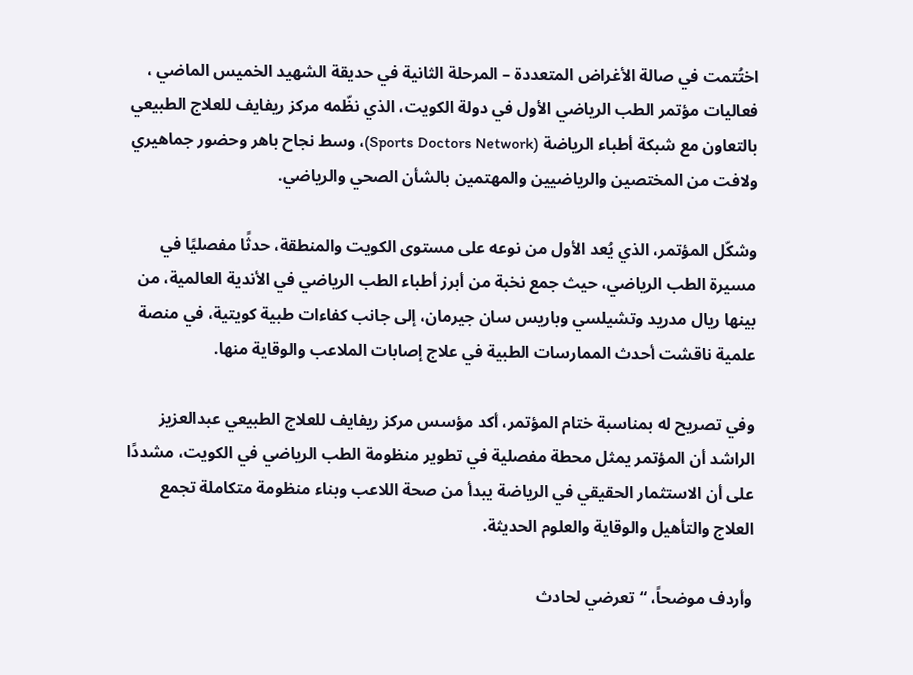اختُتمت في صالة الأغراض المتعددة – المرحلة الثانية في حديقة الشهيد الخميس الماضي ، فعاليات مؤتمر الطب الرياضي الأول في دولة الكويت، الذي نظّمه مركز ريفايف للعلاج الطبيعي بالتعاون مع شبكة أطباء الرياضة (Sports Doctors Network)، وسط نجاح باهر وحضور جماهيري ولافت من المختصين والرياضيين والمهتمين بالشأن الصحي والرياضي.

وشكّل المؤتمر، الذي يُعد الأول من نوعه على مستوى الكويت والمنطقة، حدثًا مفصليًا في مسيرة الطب الرياضي، حيث جمع نخبة من أبرز أطباء الطب الرياضي في الأندية العالمية، من بينها ريال مدريد وتشيلسي وباريس سان جيرمان، إلى جانب كفاءات طبية كويتية، في منصة علمية ناقشت أحدث الممارسات الطبية في علاج إصابات الملاعب والوقاية منها.

وفي تصريح له بمناسبة ختام المؤتمر، أكد مؤسس مركز ريفايف للعلاج الطبيعي عبدالعزيز الراشد أن المؤتمر يمثل محطة مفصلية في تطوير منظومة الطب الرياضي في الكويت، مشددًا على أن الاستثمار الحقيقي في الرياضة يبدأ من صحة اللاعب وبناء منظومة متكاملة تجمع العلاج والتأهيل والوقاية والعلوم الحديثة.

وأردف موضحاً، “تعرضي لحادث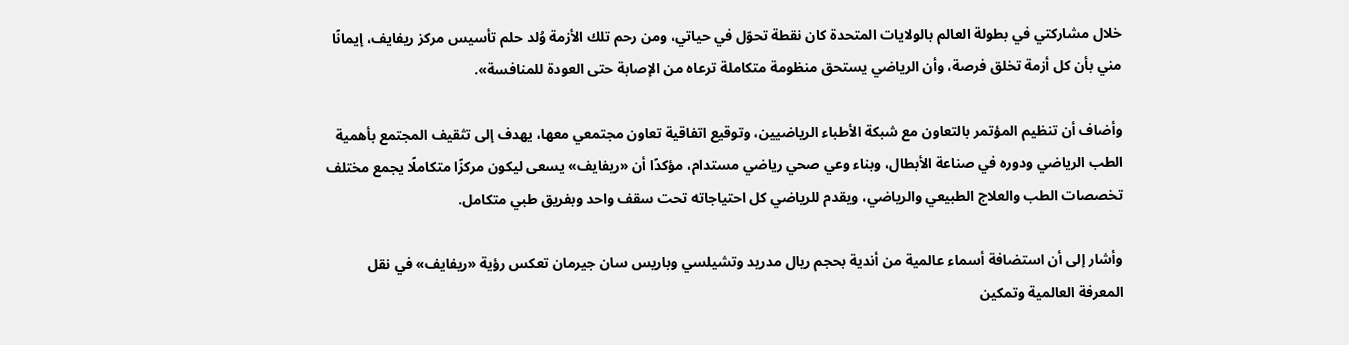خلال مشاركتي في بطولة العالم بالولايات المتحدة كان نقطة تحوّل في حياتي، ومن رحم تلك الأزمة وُلد حلم تأسيس مركز ريفايف، إيمانًا مني بأن كل أزمة تخلق فرصة، وأن الرياضي يستحق منظومة متكاملة ترعاه من الإصابة حتى العودة للمنافسة».

وأضاف أن تنظيم المؤتمر بالتعاون مع شبكة الأطباء الرياضيين، وتوقيع اتفاقية تعاون مجتمعي معها، يهدف إلى تثقيف المجتمع بأهمية الطب الرياضي ودوره في صناعة الأبطال، وبناء وعي صحي رياضي مستدام، مؤكدًا أن «ريفايف» يسعى ليكون مركزًا متكاملًا يجمع مختلف تخصصات الطب والعلاج الطبيعي والرياضي، ويقدم للرياضي كل احتياجاته تحت سقف واحد وبفريق طبي متكامل.

وأشار إلى أن استضافة أسماء عالمية من أندية بحجم ريال مدريد وتشيلسي وباريس سان جيرمان تعكس رؤية «ريفايف» في نقل المعرفة العالمية وتمكين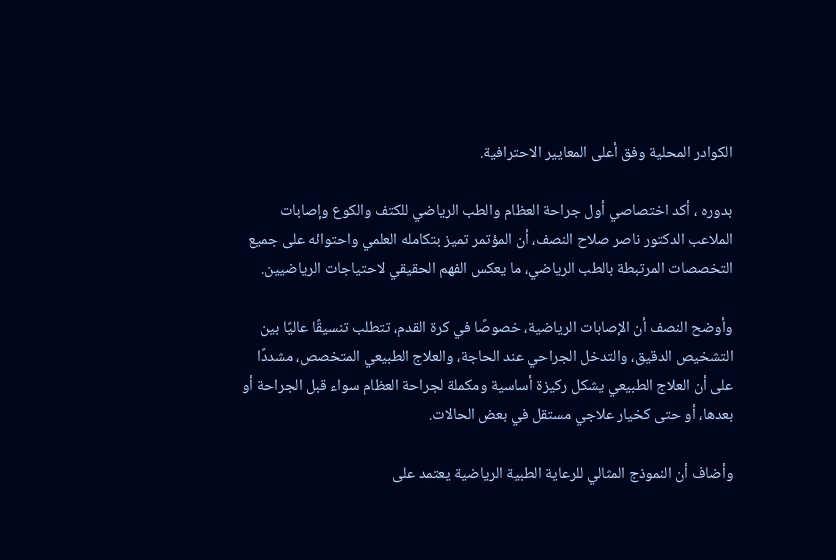الكوادر المحلية وفق أعلى المعايير الاحترافية.

بدوره ، أكد اختصاصي أول جراحة العظام والطب الرياضي للكتف والكوع وإصابات الملاعب الدكتور ناصر صلاح النصف، أن المؤتمر تميز بتكامله العلمي واحتوائه على جميع التخصصات المرتبطة بالطب الرياضي، ما يعكس الفهم الحقيقي لاحتياجات الرياضيين.

وأوضح النصف أن الإصابات الرياضية، خصوصًا في كرة القدم، تتطلب تنسيقًا عاليًا بين التشخيص الدقيق، والتدخل الجراحي عند الحاجة، والعلاج الطبيعي المتخصص، مشددًا على أن العلاج الطبيعي يشكل ركيزة أساسية ومكملة لجراحة العظام سواء قبل الجراحة أو بعدها، أو حتى كخيار علاجي مستقل في بعض الحالات.

وأضاف أن النموذج المثالي للرعاية الطبية الرياضية يعتمد على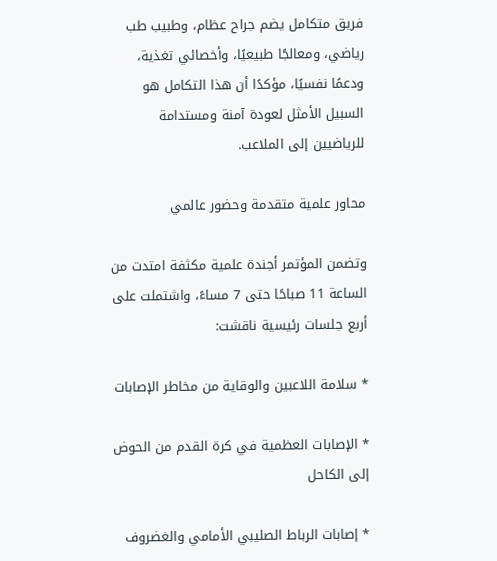فريق متكامل يضم جراح عظام، وطبيب طب رياضي، ومعالجًا طبيعيًا، وأخصائي تغذية، ودعمًا نفسيًا، مؤكدًا أن هذا التكامل هو السبيل الأمثل لعودة آمنة ومستدامة للرياضيين إلى الملاعب.

محاور علمية متقدمة وحضور عالمي

وتضمن المؤتمر أجندة علمية مكثفة امتدت من الساعة 11 صباحًا حتى 7 مساءً، واشتملت على أربع جلسات رئيسية ناقشت:

* سلامة اللاعبين والوقاية من مخاطر الإصابات

* الإصابات العظمية في كرة القدم من الحوض إلى الكاحل

* إصابات الرباط الصليبي الأمامي والغضروف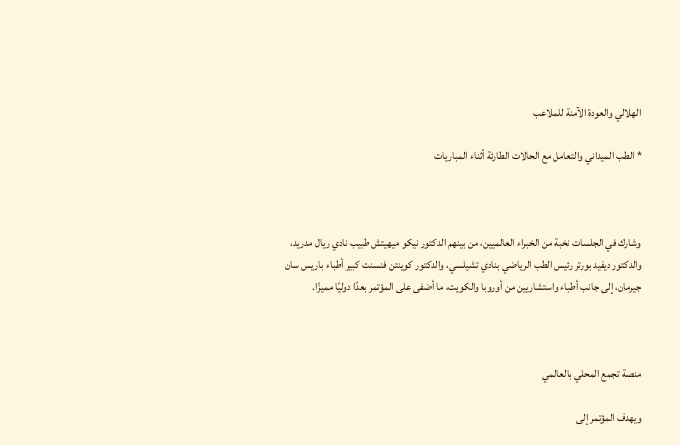الهلالي والعودة الآمنة للملاعب

* الطب الميداني والتعامل مع الحالات الطارئة أثناء المباريات



وشارك في الجلسات نخبة من الخبراء العالميين، من بينهم الدكتور نيكو ميهيتش طبيب نادي ريال مدريد، والدكتور ديفيد بورتر رئيس الطب الرياضي بنادي تشيلسي، والدكتور كوينتن فنسنت كبير أطباء باريس سان جيرمان، إلى جانب أطباء واستشاريين من أوروبا والكويت، ما أضفى على المؤتمر بعدًا دوليًا مميزًا.



منصة تجمع المحلي بالعالمي

ويهدف المؤتمر إلى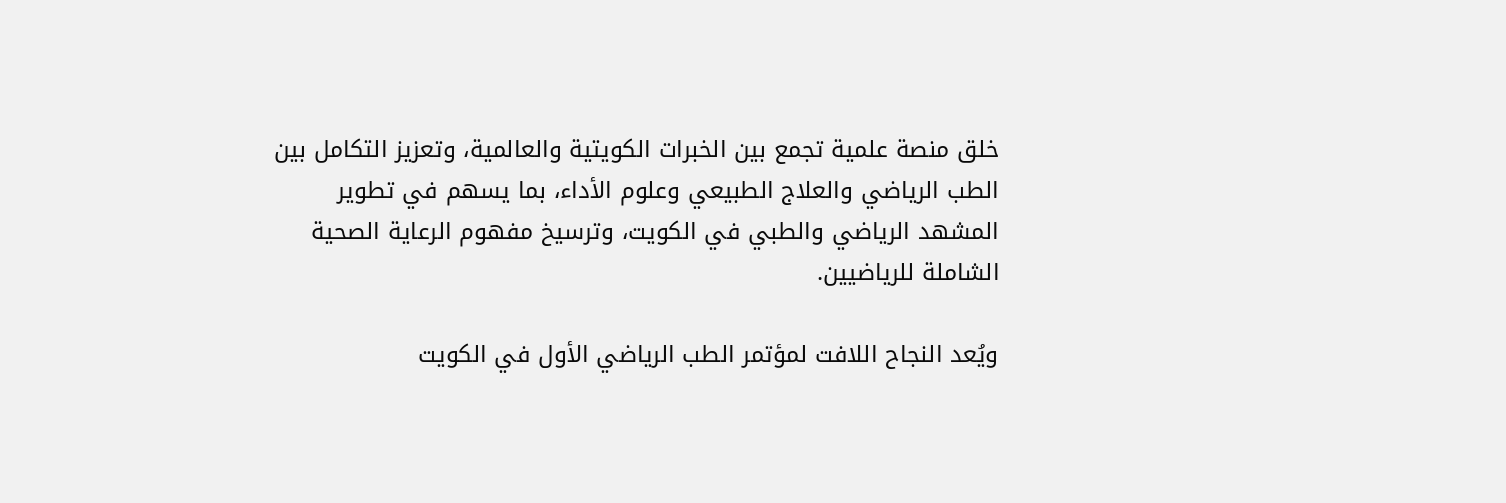خلق منصة علمية تجمع بين الخبرات الكويتية والعالمية، وتعزيز التكامل بين الطب الرياضي والعلاج الطبيعي وعلوم الأداء، بما يسهم في تطوير المشهد الرياضي والطبي في الكويت، وترسيخ مفهوم الرعاية الصحية الشاملة للرياضيين.

ويُعد النجاح اللافت لمؤتمر الطب الرياضي الأول في الكويت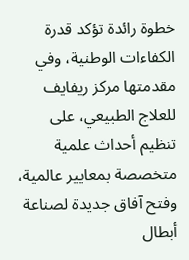خطوة رائدة تؤكد قدرة الكفاءات الوطنية، وفي مقدمتها مركز ريفايف للعلاج الطبيعي، على تنظيم أحداث علمية متخصصة بمعايير عالمية، وفتح آفاق جديدة لصناعة أبطال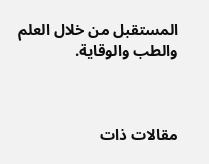المستقبل من خلال العلم والطب والوقاية.



مقالات ذات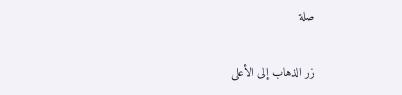صلة

زر الذهاب إلى الأعلى